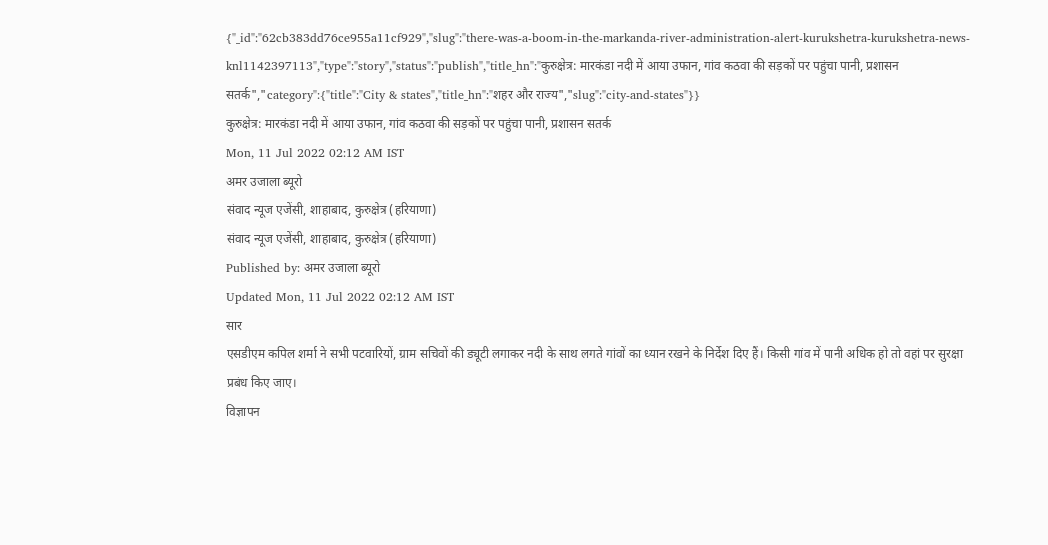{"_id":"62cb383dd76ce955a11cf929","slug":"there-was-a-boom-in-the-markanda-river-administration-alert-kurukshetra-kurukshetra-news-knl1142397113","type":"story","status":"publish","title_hn":"कुरुक्षेत्र: मारकंडा नदी में आया उफान, गांव कठवा की सड़कों पर पहुंचा पानी, प्रशासन सतर्क","category":{"title":"City & states","title_hn":"शहर और राज्य","slug":"city-and-states"}}
कुरुक्षेत्र: मारकंडा नदी में आया उफान, गांव कठवा की सड़कों पर पहुंचा पानी, प्रशासन सतर्क
Mon, 11 Jul 2022 02:12 AM IST
अमर उजाला ब्यूरो
संवाद न्यूज एजेंसी, शाहाबाद, कुरुक्षेत्र (हरियाणा)
संवाद न्यूज एजेंसी, शाहाबाद, कुरुक्षेत्र (हरियाणा)
Published by: अमर उजाला ब्यूरो
Updated Mon, 11 Jul 2022 02:12 AM IST
सार
एसडीएम कपिल शर्मा ने सभी पटवारियों, ग्राम सचिवों की ड्यूटी लगाकर नदी के साथ लगते गांवों का ध्यान रखने के निर्देश दिए हैं। किसी गांव में पानी अधिक हो तो वहां पर सुरक्षा प्रबंध किए जाए।
विज्ञापन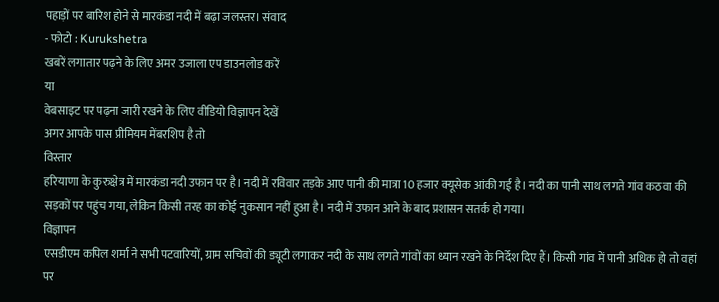पहाड़ों पर बारिश होने से मारकंडा नदी में बढ़ा जलस्तर। संवाद
- फोटो : Kurukshetra
खबरें लगातार पढ़ने के लिए अमर उजाला एप डाउनलोड करें
या
वेबसाइट पर पढ़ना जारी रखने के लिए वीडियो विज्ञापन देखें
अगर आपके पास प्रीमियम मेंबरशिप है तो
विस्तार
हरियाणा के कुरुक्षेत्र में मारकंडा नदी उफान पर है। नदी में रविवार तड़के आए पानी की मात्रा 10 हजार क्यूसेक आंकी गई है। नदी का पानी साथ लगते गांव कठवा की सड़कों पर पहुंच गया, लेकिन किसी तरह का कोई नुकसान नहीं हुआ है। नदी में उफान आने के बाद प्रशासन सतर्क हो गया।
विज्ञापन
एसडीएम कपिल शर्मा ने सभी पटवारियों, ग्राम सचिवों की ड्यूटी लगाकर नदी के साथ लगते गांवों का ध्यान रखने के निर्देश दिए हैं। किसी गांव में पानी अधिक हो तो वहां पर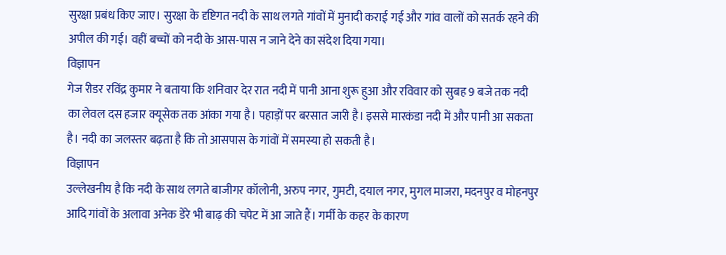सुरक्षा प्रबंध किए जाए। सुरक्षा के दृष्टिगत नदी के साथ लगते गांवों में मुनादी कराई गई और गांव वालों को सतर्क रहने की अपील की गई। वहीं बच्चों को नदी के आस-पास न जाने देने का संदेश दिया गया।
विज्ञापन
गेज रीडर रविंद्र कुमार ने बताया कि शनिवार देर रात नदी में पानी आना शुरू हुआ और रविवार को सुबह 9 बजे तक नदी का लेवल दस हजार क्यूसेक तक आंका गया है। पहाड़ों पर बरसात जारी है। इससे मारकंडा नदी में और पानी आ सकता है। नदी का जलस्तर बढ़ता है कि तो आसपास के गांवों में समस्या हो सकती है।
विज्ञापन
उल्लेखनीय है कि नदी के साथ लगते बाजीगर कॉलोनी, अरुप नगर, गुमटी, दयाल नगर, मुगल माजरा, मदनपुर व मोहनपुर आदि गांवों के अलावा अनेक डेरे भी बाढ़ की चपेट में आ जाते हैं। गर्मी के कहर के कारण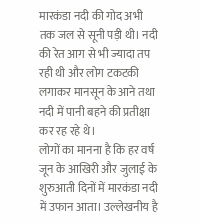मारकंडा नदी की गोद अभी तक जल से सूनी पड़ी थी। नदी की रेत आग से भी ज्यादा तप रही थी और लोग टकटकी लगाकर मानसून के आने तथा नदी में पानी बहने की प्रतीक्षा कर रह रहे थे।
लोगों का मानना है कि हर वर्ष जून के आखिरी और जुलाई के शुरुआती दिनों में मारकंडा नदी में उफान आता। उल्लेखनीय है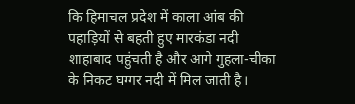कि हिमाचल प्रदेश में काला आंब की पहाड़ियों से बहती हुए मारकंडा नदी शाहाबाद पहुंचती है और आगे गुहला-चीका के निकट घग्गर नदी में मिल जाती है।